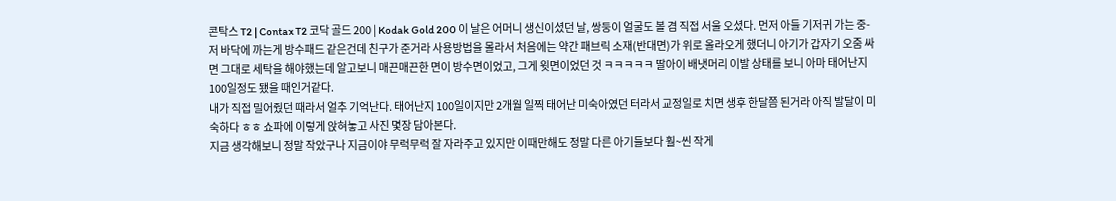콘탁스 T2 | Contax T2 코닥 골드 200 | Kodak Gold 200 이 날은 어머니 생신이셨던 날, 쌍둥이 얼굴도 볼 겸 직접 서울 오셨다. 먼저 아들 기저귀 가는 중- 저 바닥에 까는게 방수패드 같은건데 친구가 준거라 사용방법을 몰라서 처음에는 약간 패브릭 소재(반대면)가 위로 올라오게 했더니 아기가 갑자기 오줌 싸면 그대로 세탁을 해야했는데 알고보니 매끈매끈한 면이 방수면이었고, 그게 윗면이었던 것 ㅋㅋㅋㅋㅋ 딸아이 배냇머리 이발 상태를 보니 아마 태어난지 100일정도 됐을 때인거같다.
내가 직접 밀어줬던 때라서 얼추 기억난다. 태어난지 100일이지만 2개월 일찍 태어난 미숙아였던 터라서 교정일로 치면 생후 한달쯤 된거라 아직 발달이 미숙하다 ㅎㅎ 쇼파에 이렇게 앉혀놓고 사진 몇장 담아본다.
지금 생각해보니 정말 작았구나 지금이야 무럭무럭 잘 자라주고 있지만 이때만해도 정말 다른 아기들보다 훨~씬 작게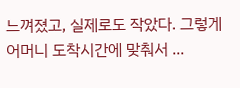느껴졌고, 실제로도 작았다. 그렇게 어머니 도착시간에 맞춰서 ...